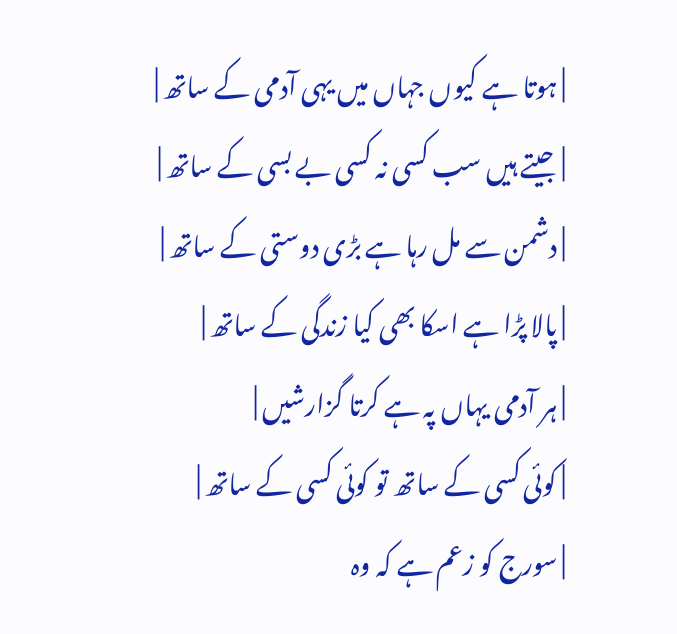| ہوتا ہے کیوں جہاں میں یہی آدمی کے ساتھ |
| جیتے ہیں سب کسی نہ کسی بے بسی کے ساتھ |
| دشمن سے مل رہا ہے بڑی دوستی کے ساتھ |
| پالا پڑا ہے اسکا بھی کیا زندگی کے ساتھ |
| ہر آدمی یہاں پہ ہے کرتا گزارشیں |
| کوئی کسی کے ساتھ تو کوئی کسی کے ساتھ |
| سورج کو زعم ہے کہ وہ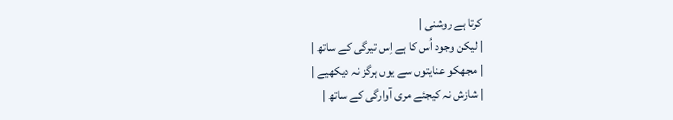کرتا ہے روشنی |
| لیکن وجود اُس کا ہے اِس تیرگی کے ساتھ |
| مجھکو عنایتوں سے یوں ہرگز نہ دیکھیے |
| شازش نہ کیجئے مری آوارگی کے ساتھ |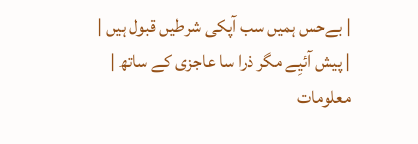| بےحس ہمیں سب آپکی شرطیں قبول ہیں |
| پیش آئیِے مگر ذرا سا عاجزی کے ساتھ |
معلومات